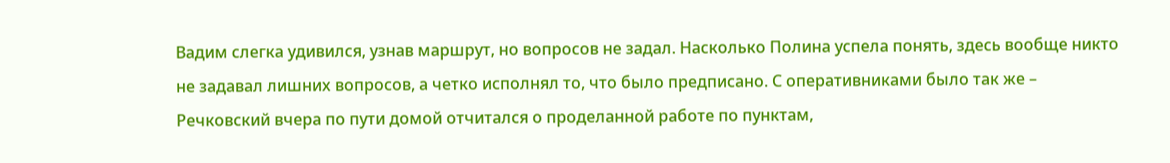Вадим слегка удивился, узнав маршрут, но вопросов не задал. Насколько Полина успела понять, здесь вообще никто не задавал лишних вопросов, а четко исполнял то, что было предписано. С оперативниками было так же – Речковский вчера по пути домой отчитался о проделанной работе по пунктам,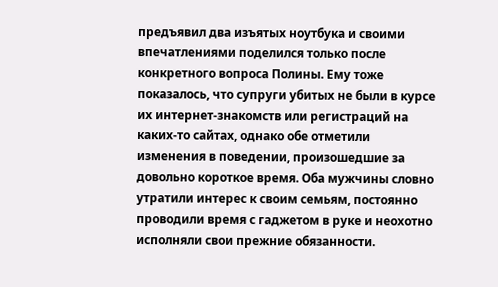предъявил два изъятых ноутбука и своими впечатлениями поделился только после конкретного вопроса Полины. Ему тоже показалось, что супруги убитых не были в курсе их интернет-знакомств или регистраций на каких-то сайтах, однако обе отметили изменения в поведении, произошедшие за довольно короткое время. Оба мужчины словно утратили интерес к своим семьям, постоянно проводили время с гаджетом в руке и неохотно исполняли свои прежние обязанности.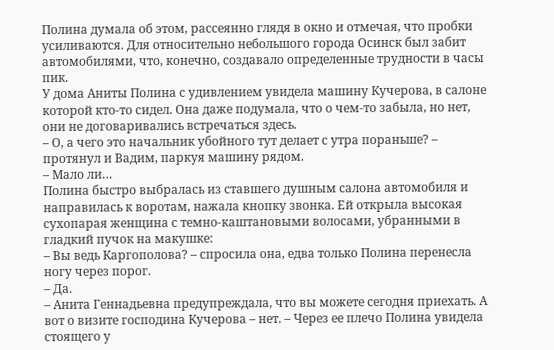Полина думала об этом, рассеянно глядя в окно и отмечая, что пробки усиливаются. Для относительно небольшого города Осинск был забит автомобилями, что, конечно, создавало определенные трудности в часы пик.
У дома Аниты Полина с удивлением увидела машину Кучерова, в салоне которой кто-то сидел. Она даже подумала, что о чем-то забыла, но нет, они не договаривались встречаться здесь.
– О, а чего это начальник убойного тут делает с утра пораньше? – протянул и Вадим, паркуя машину рядом.
– Мало ли…
Полина быстро выбралась из ставшего душным салона автомобиля и направилась к воротам, нажала кнопку звонка. Ей открыла высокая сухопарая женщина с темно-каштановыми волосами, убранными в гладкий пучок на макушке:
– Вы ведь Каргополова? – спросила она, едва только Полина перенесла ногу через порог.
– Да.
– Анита Геннадьевна предупреждала, что вы можете сегодня приехать. А вот о визите господина Кучерова – нет. – Через ее плечо Полина увидела стоящего у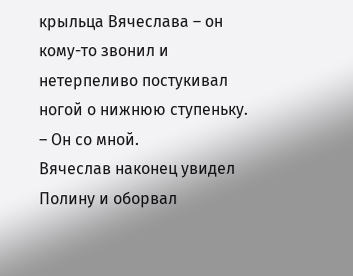крыльца Вячеслава – он кому-то звонил и нетерпеливо постукивал ногой о нижнюю ступеньку.
– Он со мной.
Вячеслав наконец увидел Полину и оборвал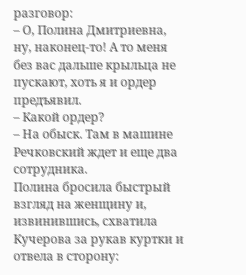разговор:
– О, Полина Дмитриевна, ну, наконец-то! А то меня без вас дальше крыльца не пускают, хоть я и ордер предъявил.
– Какой ордер?
– На обыск. Там в машине Речковский ждет и еще два сотрудника.
Полина бросила быстрый взгляд на женщину и, извинившись, схватила Кучерова за рукав куртки и отвела в сторону: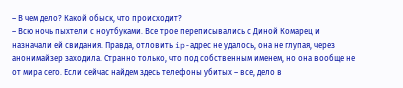– В чем дело? Какой обыск, что происходит?
– Всю ночь пыхтели с ноутбуками. Все трое переписывались с Диной Комарец и назначали ей свидания. Правда, отловить ip-адрес не удалось, она не глупая, через анонимайзер заходила. Странно только, что под собственным именем, но она вообще не от мира сего. Если сейчас найдем здесь телефоны убитых – все, дело в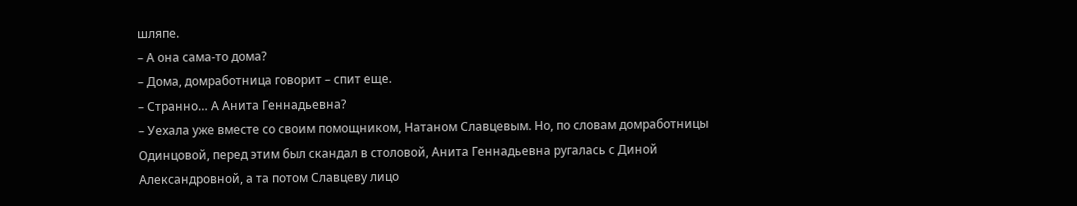шляпе.
– А она сама-то дома?
– Дома, домработница говорит – спит еще.
– Странно… А Анита Геннадьевна?
– Уехала уже вместе со своим помощником, Натаном Славцевым. Но, по словам домработницы Одинцовой, перед этим был скандал в столовой, Анита Геннадьевна ругалась с Диной Александровной, а та потом Славцеву лицо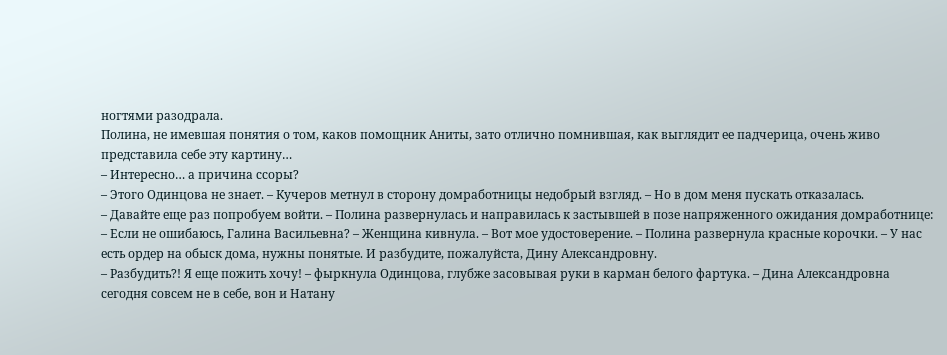ногтями разодрала.
Полина, не имевшая понятия о том, каков помощник Аниты, зато отлично помнившая, как выглядит ее падчерица, очень живо представила себе эту картину…
– Интересно… а причина ссоры?
– Этого Одинцова не знает. – Кучеров метнул в сторону домработницы недобрый взгляд. – Но в дом меня пускать отказалась.
– Давайте еще раз попробуем войти. – Полина развернулась и направилась к застывшей в позе напряженного ожидания домработнице: – Если не ошибаюсь, Галина Васильевна? – Женщина кивнула. – Вот мое удостоверение. – Полина развернула красные корочки. – У нас есть ордер на обыск дома, нужны понятые. И разбудите, пожалуйста, Дину Александровну.
– Разбудить?! Я еще пожить хочу! – фыркнула Одинцова, глубже засовывая руки в карман белого фартука. – Дина Александровна сегодня совсем не в себе, вон и Натану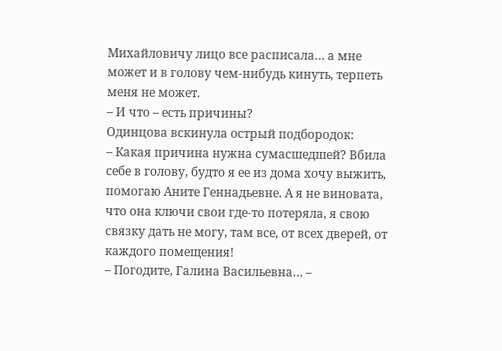Михайловичу лицо все расписала… а мне может и в голову чем-нибудь кинуть, терпеть меня не может.
– И что – есть причины?
Одинцова вскинула острый подбородок:
– Какая причина нужна сумасшедшей? Вбила себе в голову, будто я ее из дома хочу выжить, помогаю Аните Геннадьевне. А я не виновата, что она ключи свои где-то потеряла, я свою связку дать не могу, там все, от всех дверей, от каждого помещения!
– Погодите, Галина Васильевна… –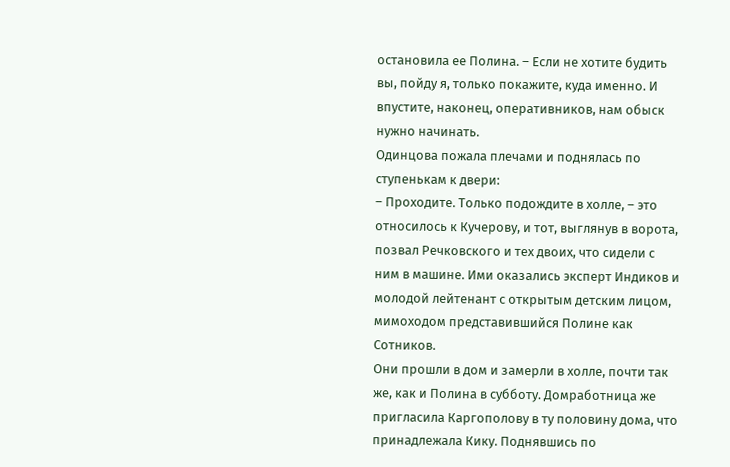остановила ее Полина. – Если не хотите будить вы, пойду я, только покажите, куда именно. И впустите, наконец, оперативников, нам обыск нужно начинать.
Одинцова пожала плечами и поднялась по ступенькам к двери:
– Проходите. Только подождите в холле, – это относилось к Кучерову, и тот, выглянув в ворота, позвал Речковского и тех двоих, что сидели с ним в машине. Ими оказались эксперт Индиков и молодой лейтенант с открытым детским лицом, мимоходом представившийся Полине как Сотников.
Они прошли в дом и замерли в холле, почти так же, как и Полина в субботу. Домработница же пригласила Каргополову в ту половину дома, что принадлежала Кику. Поднявшись по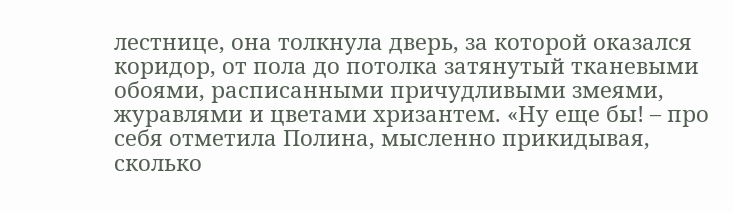лестнице, она толкнула дверь, за которой оказался коридор, от пола до потолка затянутый тканевыми обоями, расписанными причудливыми змеями, журавлями и цветами хризантем. «Ну еще бы! – про себя отметила Полина, мысленно прикидывая, сколько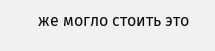же могло стоить это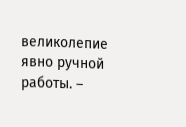великолепие явно ручной работы. –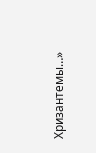Хризантемы…»